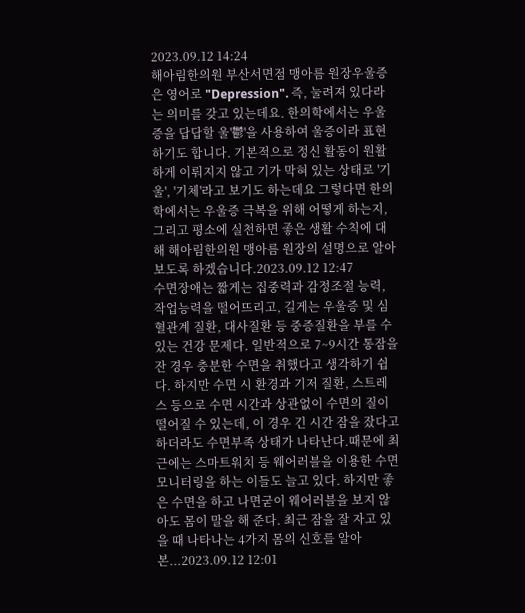2023.09.12 14:24
해아림한의원 부산서면점 맹아름 원장우울증은 영어로 "Depression". 즉, 눌려져 있다라는 의미를 갖고 있는데요. 한의학에서는 우울증을 답답할 울'鬱'을 사용하여 울증이라 표현하기도 합니다. 기본적으로 정신 활동이 원활하게 이뤄지지 않고 기가 막혀 있는 상태로 '기울', '기체'라고 보기도 하는데요 그렇다면 한의학에서는 우울증 극복을 위해 어떻게 하는지, 그리고 평소에 실천하면 좋은 생활 수칙에 대해 해아림한의원 맹아름 원장의 설명으로 알아보도록 하겠습니다.2023.09.12 12:47
수면장애는 짧게는 집중력과 감정조절 능력, 작업능력을 떨어뜨리고, 길게는 우울증 및 심혈관계 질환, 대사질환 등 중증질환을 부를 수 있는 건강 문제다. 일반적으로 7~9시간 통잠을 잔 경우 충분한 수면을 취했다고 생각하기 쉽다. 하지만 수면 시 환경과 기저 질환, 스트레스 등으로 수면 시간과 상관없이 수면의 질이 떨어질 수 있는데, 이 경우 긴 시간 잠을 잤다고 하더라도 수면부족 상태가 나타난다.때문에 최근에는 스마트워치 등 웨어러블을 이용한 수면 모니터링을 하는 이들도 늘고 있다. 하지만 좋은 수면을 하고 나면굳이 웨어러블을 보지 않아도 몸이 말을 해 준다. 최근 잠을 잘 자고 있을 때 나타나는 4가지 몸의 신호를 알아본...2023.09.12 12:01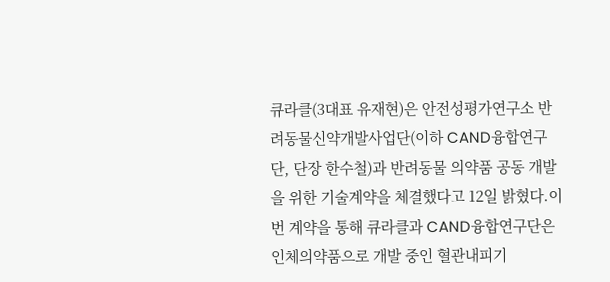큐라클(3대표 유재현)은 안전성평가연구소 반려동물신약개발사업단(이하 CAND융합연구단, 단장 한수철)과 반려동물 의약품 공동 개발을 위한 기술계약을 체결했다고 12일 밝혔다.이번 계약을 통해 큐라클과 CAND융합연구단은 인체의약품으로 개발 중인 혈관내피기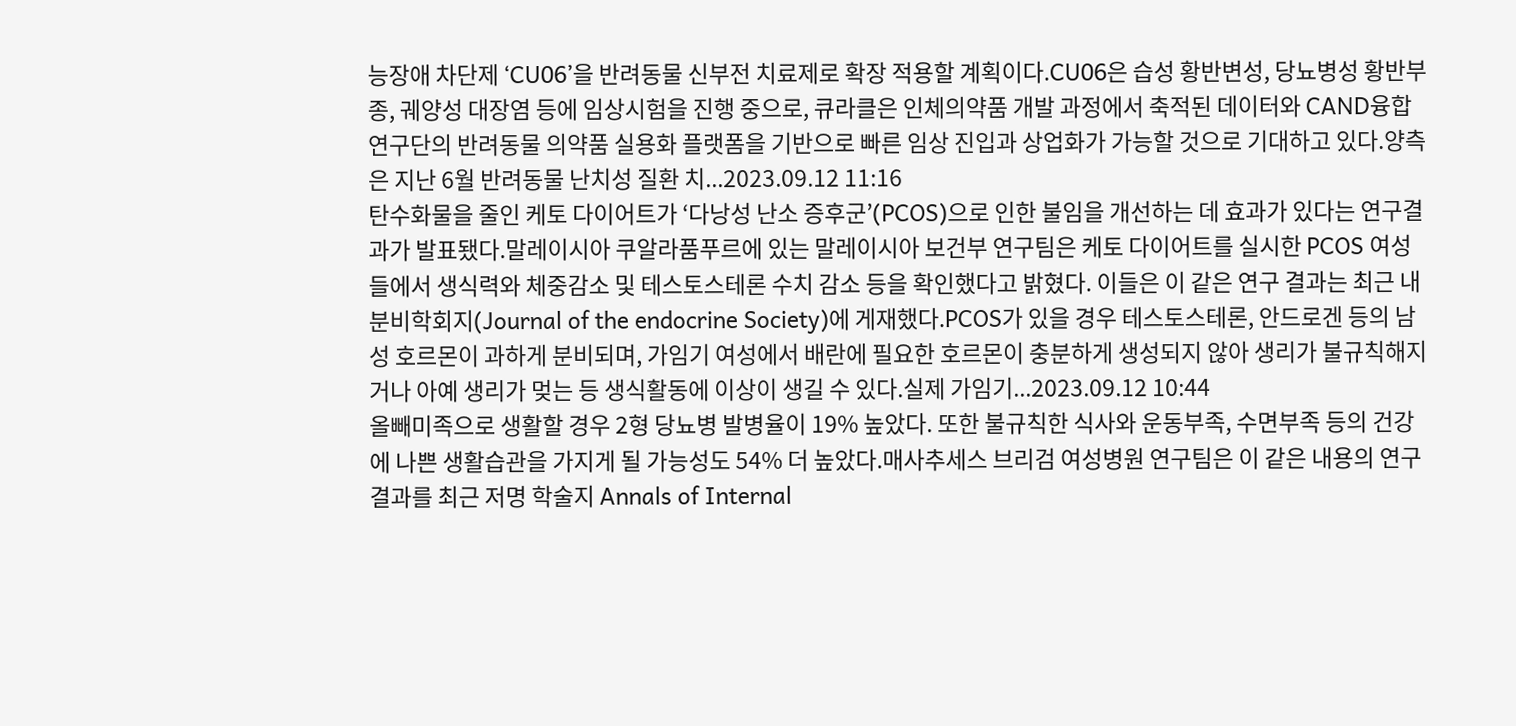능장애 차단제 ‘CU06’을 반려동물 신부전 치료제로 확장 적용할 계획이다.CU06은 습성 황반변성, 당뇨병성 황반부종, 궤양성 대장염 등에 임상시험을 진행 중으로, 큐라클은 인체의약품 개발 과정에서 축적된 데이터와 CAND융합연구단의 반려동물 의약품 실용화 플랫폼을 기반으로 빠른 임상 진입과 상업화가 가능할 것으로 기대하고 있다.양측은 지난 6월 반려동물 난치성 질환 치...2023.09.12 11:16
탄수화물을 줄인 케토 다이어트가 ‘다낭성 난소 증후군’(PCOS)으로 인한 불임을 개선하는 데 효과가 있다는 연구결과가 발표됐다.말레이시아 쿠알라품푸르에 있는 말레이시아 보건부 연구팀은 케토 다이어트를 실시한 PCOS 여성들에서 생식력와 체중감소 및 테스토스테론 수치 감소 등을 확인했다고 밝혔다. 이들은 이 같은 연구 결과는 최근 내분비학회지(Journal of the endocrine Society)에 게재했다.PCOS가 있을 경우 테스토스테론, 안드로겐 등의 남성 호르몬이 과하게 분비되며, 가임기 여성에서 배란에 필요한 호르몬이 충분하게 생성되지 않아 생리가 불규칙해지거나 아예 생리가 멎는 등 생식활동에 이상이 생길 수 있다.실제 가임기...2023.09.12 10:44
올빼미족으로 생활할 경우 2형 당뇨병 발병율이 19% 높았다. 또한 불규칙한 식사와 운동부족, 수면부족 등의 건강에 나쁜 생활습관을 가지게 될 가능성도 54% 더 높았다.매사추세스 브리검 여성병원 연구팀은 이 같은 내용의 연구결과를 최근 저명 학술지 Annals of Internal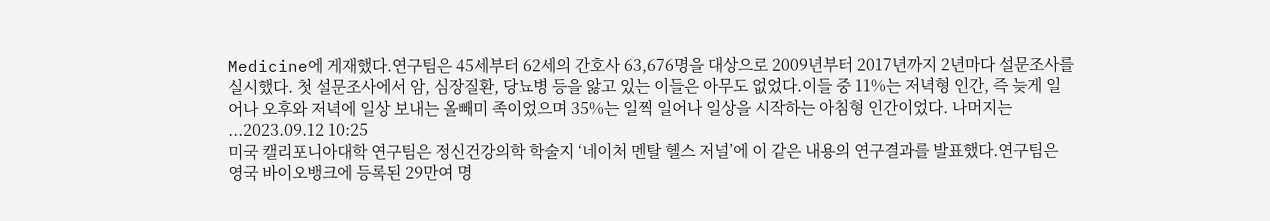Medicine에 게재했다.연구팀은 45세부터 62세의 간호사 63,676명을 대상으로 2009년부터 2017년까지 2년마다 설문조사를 실시했다. 첫 설문조사에서 암, 심장질환, 당뇨병 등을 앓고 있는 이들은 아무도 없었다.이들 중 11%는 저녁형 인간, 즉 늦게 일어나 오후와 저녁에 일상 보내는 올빼미 족이었으며 35%는 일찍 일어나 일상을 시작하는 아침형 인간이었다. 나머지는 ...2023.09.12 10:25
미국 캘리포니아대학 연구팀은 정신건강의학 학술지 ‘네이처 멘탈 헬스 저널’에 이 같은 내용의 연구결과를 발표했다.연구팀은 영국 바이오뱅크에 등록된 29만여 명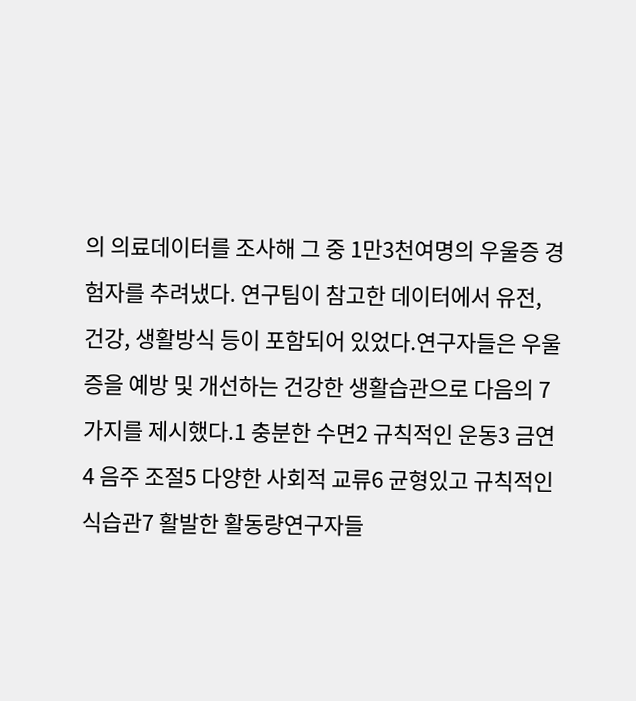의 의료데이터를 조사해 그 중 1만3천여명의 우울증 경험자를 추려냈다. 연구팀이 참고한 데이터에서 유전, 건강, 생활방식 등이 포함되어 있었다.연구자들은 우울증을 예방 및 개선하는 건강한 생활습관으로 다음의 7가지를 제시했다.1 충분한 수면2 규칙적인 운동3 금연4 음주 조절5 다양한 사회적 교류6 균형있고 규칙적인 식습관7 활발한 활동량연구자들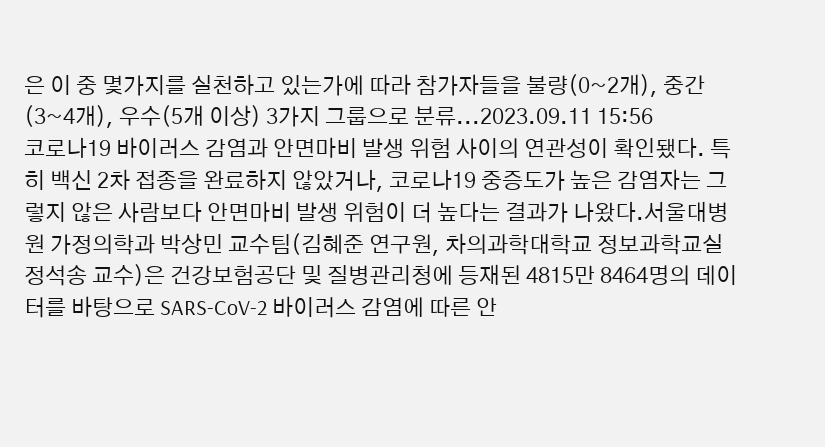은 이 중 몇가지를 실천하고 있는가에 따라 참가자들을 불량(0~2개), 중간(3~4개), 우수(5개 이상) 3가지 그룹으로 분류...2023.09.11 15:56
코로나19 바이러스 감염과 안면마비 발생 위험 사이의 연관성이 확인됐다. 특히 백신 2차 접종을 완료하지 않았거나, 코로나19 중증도가 높은 감염자는 그렇지 않은 사람보다 안면마비 발생 위험이 더 높다는 결과가 나왔다.서울대병원 가정의학과 박상민 교수팀(김혜준 연구원, 차의과학대학교 정보과학교실 정석송 교수)은 건강보험공단 및 질병관리청에 등재된 4815만 8464명의 데이터를 바탕으로 SARS-CoV-2 바이러스 감염에 따른 안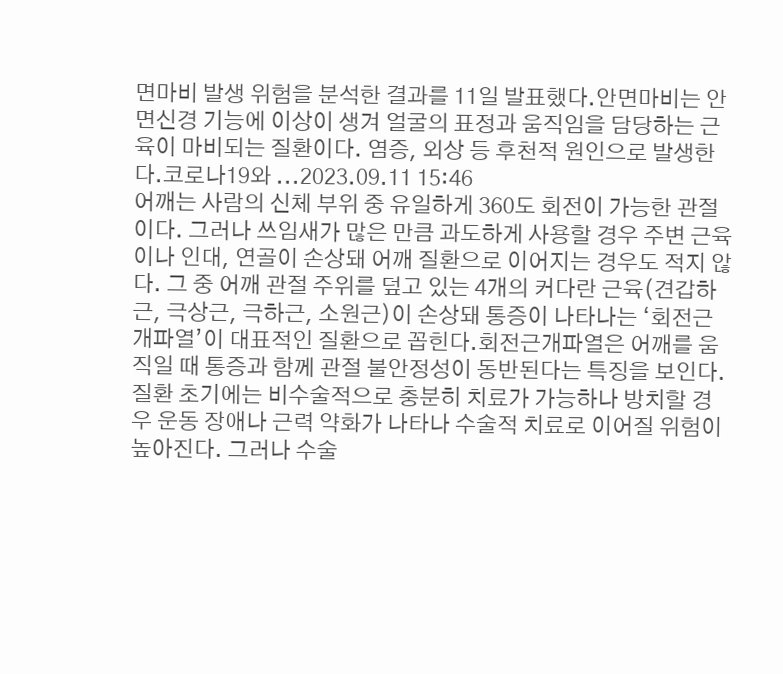면마비 발생 위험을 분석한 결과를 11일 발표했다.안면마비는 안면신경 기능에 이상이 생겨 얼굴의 표정과 움직임을 담당하는 근육이 마비되는 질환이다. 염증, 외상 등 후천적 원인으로 발생한다.코로나19와 ...2023.09.11 15:46
어깨는 사람의 신체 부위 중 유일하게 360도 회전이 가능한 관절이다. 그러나 쓰임새가 많은 만큼 과도하게 사용할 경우 주변 근육이나 인대, 연골이 손상돼 어깨 질환으로 이어지는 경우도 적지 않다. 그 중 어깨 관절 주위를 덮고 있는 4개의 커다란 근육(견갑하근, 극상근, 극하근, 소원근)이 손상돼 통증이 나타나는 ‘회전근개파열’이 대표적인 질환으로 꼽힌다.회전근개파열은 어깨를 움직일 때 통증과 함께 관절 불안정성이 동반된다는 특징을 보인다. 질환 초기에는 비수술적으로 충분히 치료가 가능하나 방치할 경우 운동 장애나 근력 약화가 나타나 수술적 치료로 이어질 위험이 높아진다. 그러나 수술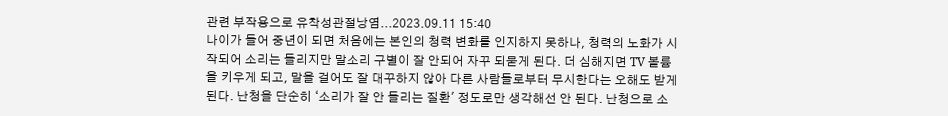관련 부작용으로 유착성관절낭염...2023.09.11 15:40
나이가 들어 중년이 되면 처음에는 본인의 청력 변화를 인지하지 못하나, 청력의 노화가 시작되어 소리는 들리지만 말소리 구별이 잘 안되어 자꾸 되묻게 된다. 더 심해지면 TV 볼륨을 키우게 되고, 말을 걸어도 잘 대꾸하지 않아 다른 사람들로부터 무시한다는 오해도 받게 된다. 난청을 단순히 ‘소리가 잘 안 들리는 질환' 정도로만 생각해선 안 된다. 난청으로 소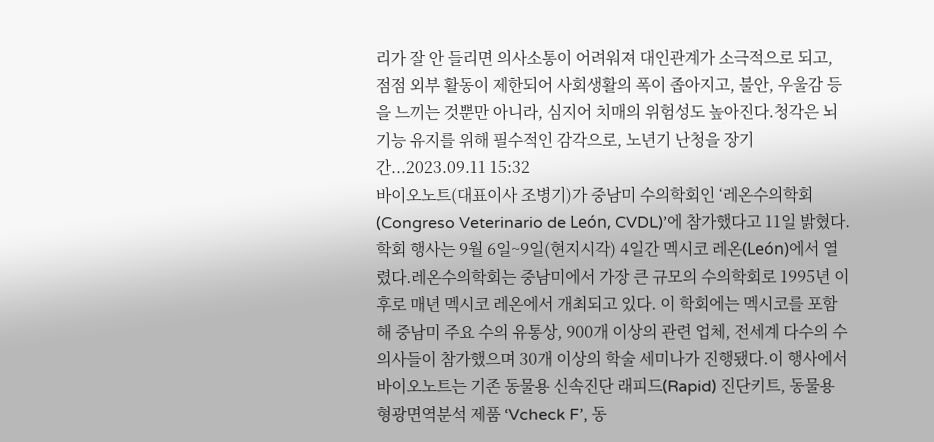리가 잘 안 들리면 의사소통이 어려워져 대인관계가 소극적으로 되고, 점점 외부 활동이 제한되어 사회생활의 폭이 좁아지고, 불안, 우울감 등을 느끼는 것뿐만 아니라, 심지어 치매의 위험성도 높아진다.청각은 뇌 기능 유지를 위해 필수적인 감각으로, 노년기 난청을 장기간...2023.09.11 15:32
바이오노트(대표이사 조병기)가 중남미 수의학회인 ‘레온수의학회(Congreso Veterinario de León, CVDL)’에 참가했다고 11일 밝혔다. 학회 행사는 9월 6일~9일(현지시각) 4일간 멕시코 레온(León)에서 열렸다.레온수의학회는 중남미에서 가장 큰 규모의 수의학회로 1995년 이후로 매년 멕시코 레온에서 개최되고 있다. 이 학회에는 멕시코를 포함해 중남미 주요 수의 유통상, 900개 이상의 관련 업체, 전세계 다수의 수의사들이 참가했으며 30개 이상의 학술 세미나가 진행됐다.이 행사에서 바이오노트는 기존 동물용 신속진단 래피드(Rapid) 진단키트, 동물용 형광면역분석 제품 ‘Vcheck F’, 동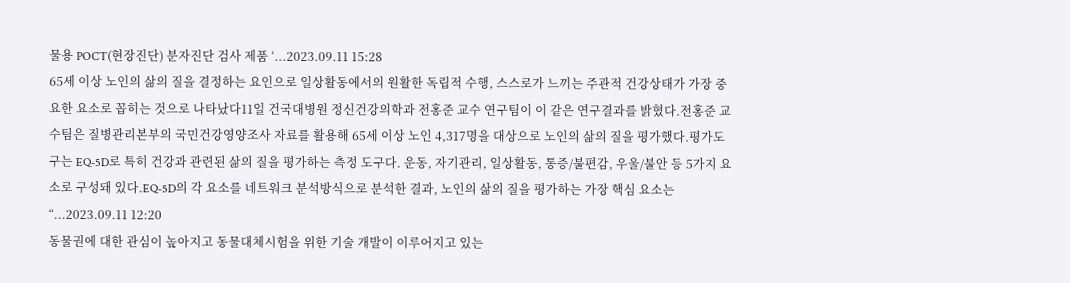물용 POCT(현장진단) 분자진단 검사 제품 ‘...2023.09.11 15:28
65세 이상 노인의 삶의 질을 결정하는 요인으로 일상활동에서의 원활한 독립적 수행, 스스로가 느끼는 주관적 건강상태가 가장 중요한 요소로 꼽히는 것으로 나타났다11일 건국대병원 정신건강의학과 전홍준 교수 연구팀이 이 같은 연구결과를 밝혔다.전홍준 교수팀은 질병관리본부의 국민건강영양조사 자료를 활용해 65세 이상 노인 4,317명을 대상으로 노인의 삶의 질을 평가했다.평가도구는 EQ-5D로 특히 건강과 관련된 삶의 질을 평가하는 측정 도구다. 운동, 자기관리, 일상활동, 통증/불편감, 우울/불안 등 5가지 요소로 구성돼 있다.EQ-5D의 각 요소를 네트워크 분석방식으로 분석한 결과, 노인의 삶의 질을 평가하는 가장 핵심 요소는 “...2023.09.11 12:20
동물권에 대한 관심이 높아지고 동물대체시험을 위한 기술 개발이 이루어지고 있는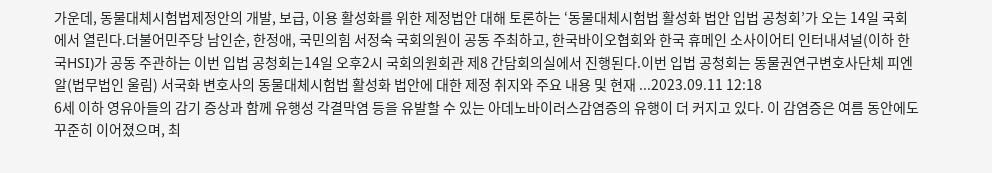가운데, 동물대체시험법제정안의 개발, 보급, 이용 활성화를 위한 제정법안 대해 토론하는 ‘동물대체시험법 활성화 법안 입법 공청회’가 오는 14일 국회에서 열린다.더불어민주당 남인순, 한정애, 국민의힘 서정숙 국회의원이 공동 주최하고, 한국바이오협회와 한국 휴메인 소사이어티 인터내셔널(이하 한국HSI)가 공동 주관하는 이번 입법 공청회는14일 오후2시 국회의원회관 제8 간담회의실에서 진행된다.이번 입법 공청회는 동물권연구변호사단체 피엔알(법무법인 울림) 서국화 변호사의 동물대체시험법 활성화 법안에 대한 제정 취지와 주요 내용 및 현재 ...2023.09.11 12:18
6세 이하 영유아들의 감기 증상과 함께 유행성 각결막염 등을 유발할 수 있는 아데노바이러스감염증의 유행이 더 커지고 있다. 이 감염증은 여름 동안에도 꾸준히 이어졌으며, 최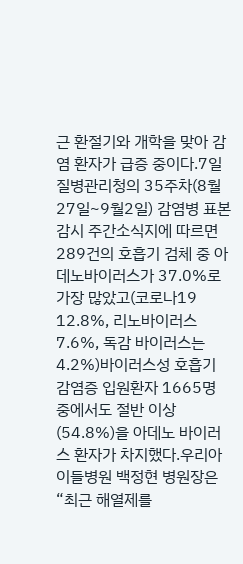근 환절기와 개학을 맞아 감염 환자가 급증 중이다.7일 질병관리청의 35주차(8월27일~9월2일) 감염병 표본감시 주간소식지에 따르면 289건의 호흡기 검체 중 아데노바이러스가 37.0%로 가장 많았고(코로나19 12.8%, 리노바이러스 7.6%, 독감 바이러스는 4.2%)바이러스성 호흡기 감염증 입원환자 1665명 중에서도 절반 이상(54.8%)을 아데노 바이러스 환자가 차지했다.우리아이들병원 백정현 병원장은 “최근 해열제를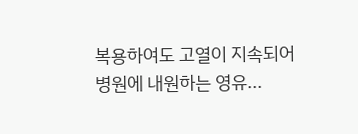복용하여도 고열이 지속되어 병원에 내원하는 영유...